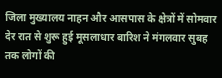जिला मुख्यालय नाहन और आसपास के क्षेत्रों में सोमवार देर रात से शुरू हुई मूसलाधार बारिश ने मंगलवार सुबह तक लोगों की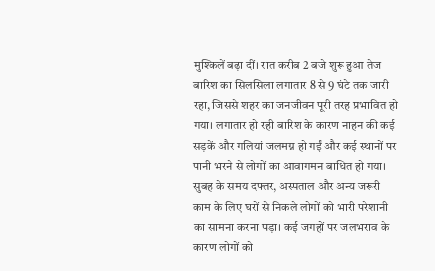मुश्किलें बढ़ा दीं। रात करीब 2 बजे शुरू हुआ तेज बारिश का सिलसिला लगातार 8 से 9 घंटे तक जारी रहा, जिससे शहर का जनजीवन पूरी तरह प्रभावित हो गया। लगातार हो रही बारिश के कारण नाहन की कई सड़कें और गलियां जलमग्न हो गईं और कई स्थानों पर पानी भरने से लोगों का आवागमन बाधित हो गया। सुबह के समय दफ्तर, अस्पताल और अन्य जरूरी काम के लिए घरों से निकले लोगों को भारी परेशानी का सामना करना पड़ा। कई जगहों पर जलभराव के कारण लोगों को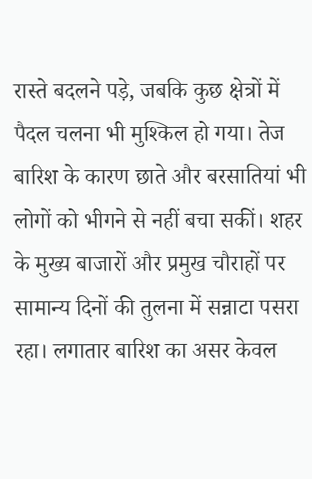रास्ते बदलने पड़े, जबकि कुछ क्षेत्रों में पैदल चलना भी मुश्किल हो गया। तेज बारिश के कारण छाते और बरसातियां भी लोगों को भीगने से नहीं बचा सकीं। शहर के मुख्य बाजारों और प्रमुख चौराहों पर सामान्य दिनों की तुलना में सन्नाटा पसरा रहा। लगातार बारिश का असर केवल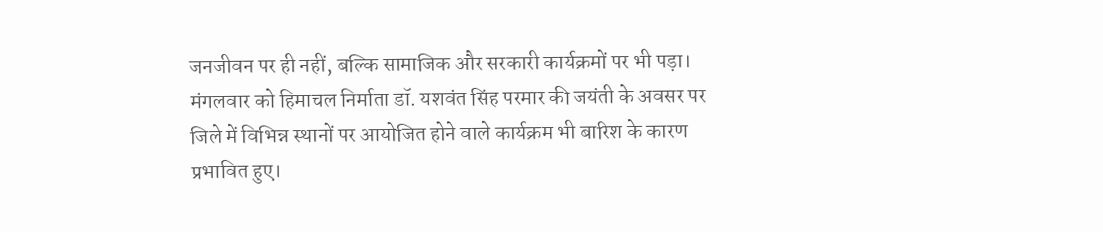जनजीवन पर ही नहीं, बल्कि सामाजिक और सरकारी कार्यक्रमों पर भी पड़ा। मंगलवार को हिमाचल निर्माता डॉ. यशवंत सिंह परमार की जयंती के अवसर पर जिले में विभिन्न स्थानों पर आयोजित होने वाले कार्यक्रम भी बारिश के कारण प्रभावित हुए।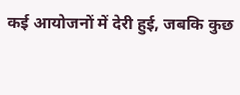कई आयोजनों में देरी हुई, जबकि कुछ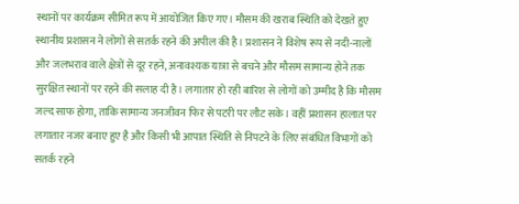स्थानों पर कार्यक्रम सीमित रूप में आयोजित किए गए। मौसम की खराब स्थिति को देखते हुए स्थानीय प्रशासन ने लोगों से सतर्क रहने की अपील की है। प्रशासन ने विशेष रूप से नदी-नालों और जलभराव वाले क्षेत्रों से दूर रहने, अनावश्यक यात्रा से बचने और मौसम सामान्य होने तक सुरक्षित स्थानों पर रहने की सलाह दी है। लगातार हो रही बारिश से लोगों को उम्मीद है कि मौसम जल्द साफ होगा, ताकि सामान्य जनजीवन फिर से पटरी पर लौट सके। वहीं प्रशासन हालात पर लगातार नजर बनाए हुए है और किसी भी आपात स्थिति से निपटने के लिए संबंधित विभागों को सतर्क रहने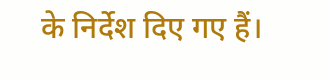के निर्देश दिए गए हैं।